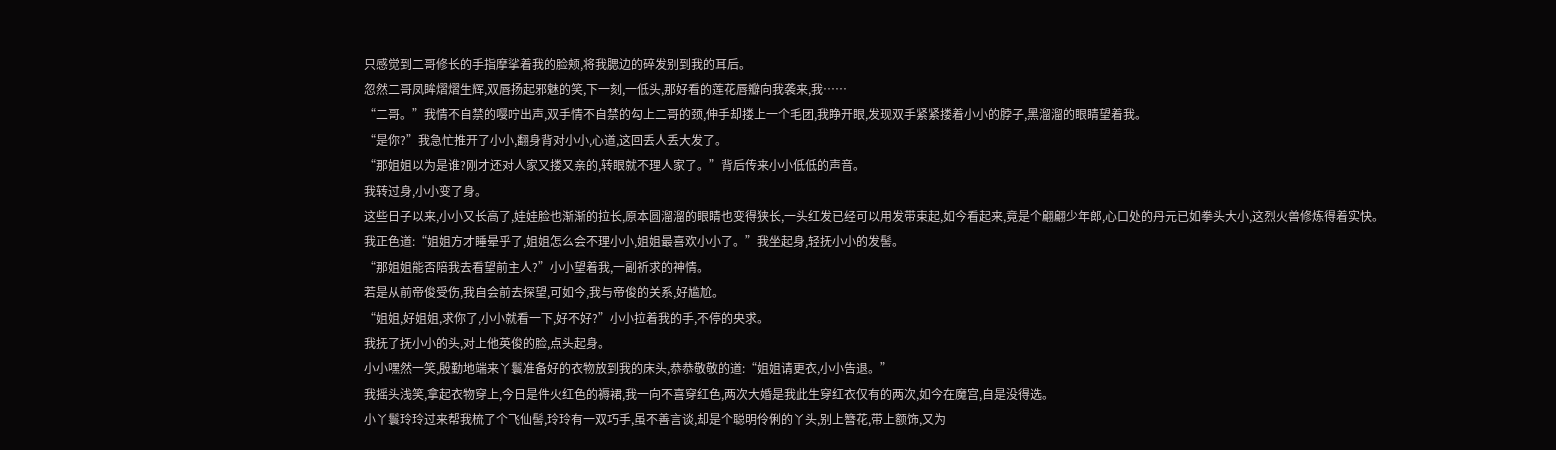只感觉到二哥修长的手指摩挲着我的脸颊,将我腮边的碎发别到我的耳后。
忽然二哥凤眸熠熠生辉,双唇扬起邪魅的笑,下一刻,一低头,那好看的莲花唇瓣向我袭来,我……
“二哥。”我情不自禁的嘤咛出声,双手情不自禁的勾上二哥的颈,伸手却搂上一个毛团,我睁开眼,发现双手紧紧搂着小小的脖子,黑溜溜的眼睛望着我。
“是你?”我急忙推开了小小,翻身背对小小,心道,这回丢人丢大发了。
“那姐姐以为是谁?刚才还对人家又搂又亲的,转眼就不理人家了。”背后传来小小低低的声音。
我转过身,小小变了身。
这些日子以来,小小又长高了,娃娃脸也渐渐的拉长,原本圆溜溜的眼睛也变得狭长,一头红发已经可以用发带束起,如今看起来,竟是个翩翩少年郎,心口处的丹元已如拳头大小,这烈火兽修炼得着实快。
我正色道:“姐姐方才睡晕乎了,姐姐怎么会不理小小,姐姐最喜欢小小了。”我坐起身,轻抚小小的发髻。
“那姐姐能否陪我去看望前主人?”小小望着我,一副祈求的神情。
若是从前帝俊受伤,我自会前去探望,可如今,我与帝俊的关系,好尴尬。
“姐姐,好姐姐,求你了,小小就看一下,好不好?”小小拉着我的手,不停的央求。
我抚了抚小小的头,对上他英俊的脸,点头起身。
小小嘿然一笑,殷勤地端来丫鬟准备好的衣物放到我的床头,恭恭敬敬的道:“姐姐请更衣,小小告退。”
我摇头浅笑,拿起衣物穿上,今日是件火红色的褥裙,我一向不喜穿红色,两次大婚是我此生穿红衣仅有的两次,如今在魔宫,自是没得选。
小丫鬟玲玲过来帮我梳了个飞仙髻,玲玲有一双巧手,虽不善言谈,却是个聪明伶俐的丫头,别上簪花,带上额饰,又为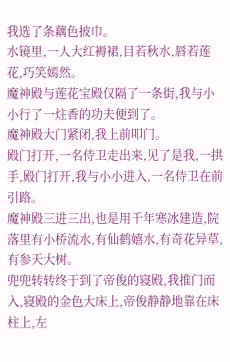我选了条藕色披巾。
水镜里,一人大红褥裙,目若秋水,唇若莲花,巧笑嫣然。
魔神殿与莲花宝殿仅隔了一条街,我与小小行了一炷香的功夫便到了。
魔神殿大门紧闭,我上前叩门。
殿门打开,一名侍卫走出来,见了是我,一拱手,殿门打开,我与小小进入,一名侍卫在前引路。
魔神殿三进三出,也是用千年寒冰建造,院落里有小桥流水,有仙鹤嬉水,有奇花异草,有参天大树。
兜兜转转终于到了帝俊的寝殿,我推门而入,寝殿的金色大床上,帝俊静静地靠在床柱上,左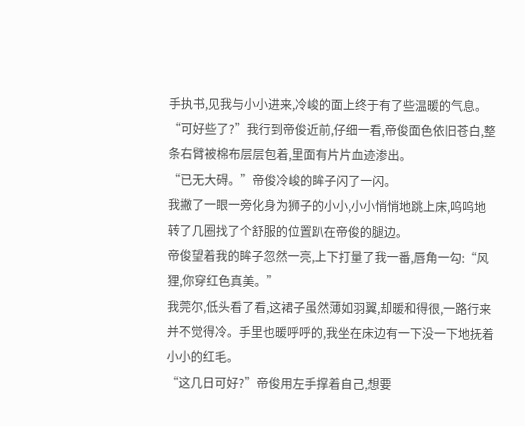手执书,见我与小小进来,冷峻的面上终于有了些温暖的气息。
“可好些了?”我行到帝俊近前,仔细一看,帝俊面色依旧苍白,整条右臂被棉布层层包着,里面有片片血迹渗出。
“已无大碍。”帝俊冷峻的眸子闪了一闪。
我撇了一眼一旁化身为狮子的小小,小小悄悄地跳上床,呜呜地转了几圈找了个舒服的位置趴在帝俊的腿边。
帝俊望着我的眸子忽然一亮,上下打量了我一番,唇角一勾:“风狸,你穿红色真美。”
我莞尔,低头看了看,这裙子虽然薄如羽翼,却暖和得很,一路行来并不觉得冷。手里也暖呼呼的,我坐在床边有一下没一下地抚着小小的红毛。
“这几日可好?”帝俊用左手撑着自己,想要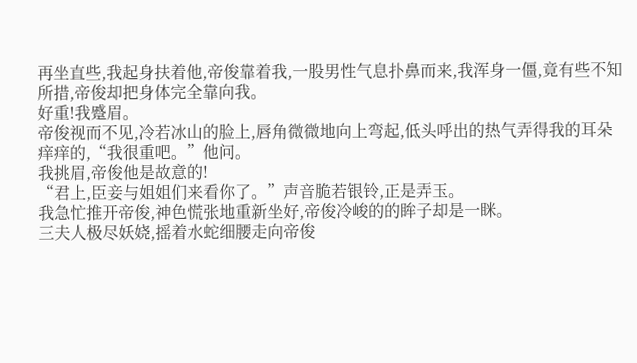再坐直些,我起身扶着他,帝俊靠着我,一股男性气息扑鼻而来,我浑身一僵,竟有些不知所措,帝俊却把身体完全靠向我。
好重!我蹙眉。
帝俊视而不见,冷若冰山的脸上,唇角微微地向上弯起,低头呼出的热气弄得我的耳朵痒痒的,“我很重吧。”他问。
我挑眉,帝俊他是故意的!
“君上,臣妾与姐姐们来看你了。”声音脆若银铃,正是弄玉。
我急忙推开帝俊,神色慌张地重新坐好,帝俊冷峻的的眸子却是一眯。
三夫人极尽妖娆,摇着水蛇细腰走向帝俊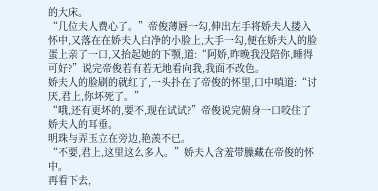的大床。
“几位夫人费心了。”帝俊薄唇一勾,伸出左手将娇夫人搂入怀中,又落在在娇夫人白净的小脸上,大手一勾,便在娇夫人的脸蛋上亲了一口,又抬起她的下颚,道:“阿娇,昨晚我没陪你,睡得可好?”说完帝俊若有若无地看向我,我面不改色。
娇夫人的脸刷的就红了,一头扑在了帝俊的怀里,口中嗔道:“讨厌,君上,你坏死了。”
“哦,还有更坏的,要不,现在试试?”帝俊说完俯身一口咬住了娇夫人的耳垂。
明珠与弄玉立在旁边,艳羡不已。
“不要,君上,这里这么多人。”娇夫人含羞带臊藏在帝俊的怀中。
再看下去,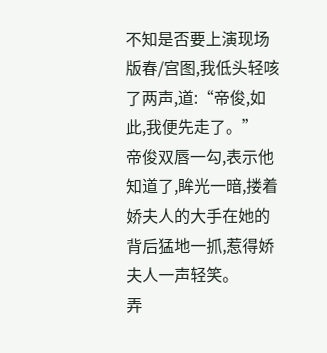不知是否要上演现场版春/宫图,我低头轻咳了两声,道:“帝俊,如此,我便先走了。”
帝俊双唇一勾,表示他知道了,眸光一暗,搂着娇夫人的大手在她的背后猛地一抓,惹得娇夫人一声轻笑。
弄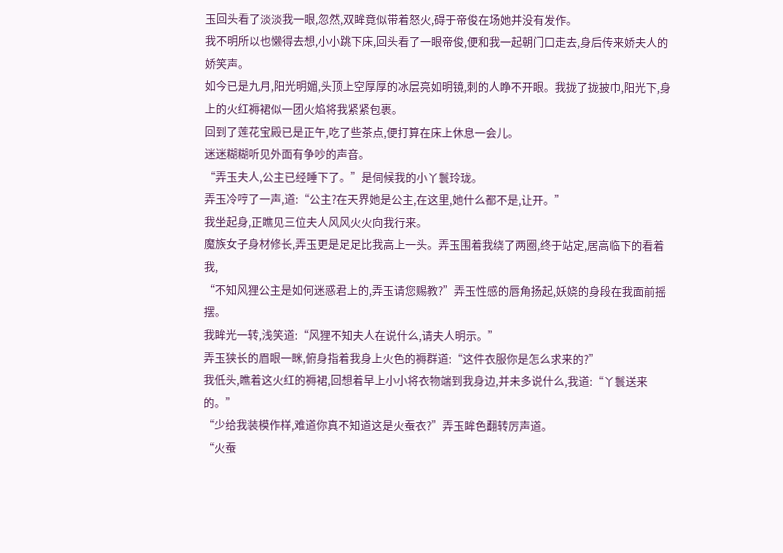玉回头看了淡淡我一眼,忽然,双眸竟似带着怒火,碍于帝俊在场她并没有发作。
我不明所以也懒得去想,小小跳下床,回头看了一眼帝俊,便和我一起朝门口走去,身后传来娇夫人的娇笑声。
如今已是九月,阳光明媚,头顶上空厚厚的冰层亮如明镜,刺的人睁不开眼。我拢了拢披巾,阳光下,身上的火红褥裙似一团火焰将我紧紧包裹。
回到了莲花宝殿已是正午,吃了些茶点,便打算在床上休息一会儿。
迷迷糊糊听见外面有争吵的声音。
“弄玉夫人,公主已经睡下了。”是伺候我的小丫鬟玲珑。
弄玉冷哼了一声,道:“公主?在天界她是公主,在这里,她什么都不是,让开。”
我坐起身,正瞧见三位夫人风风火火向我行来。
魔族女子身材修长,弄玉更是足足比我高上一头。弄玉围着我绕了两圈,终于站定,居高临下的看着我,
“不知风狸公主是如何迷惑君上的,弄玉请您赐教?”弄玉性感的唇角扬起,妖娆的身段在我面前摇摆。
我眸光一转,浅笑道:“风狸不知夫人在说什么,请夫人明示。”
弄玉狭长的眉眼一眯,俯身指着我身上火色的褥群道:“这件衣服你是怎么求来的?”
我低头,瞧着这火红的褥裙,回想着早上小小将衣物端到我身边,并未多说什么,我道:“丫鬟送来的。”
“少给我装模作样,难道你真不知道这是火蚕衣?”弄玉眸色翻转厉声道。
“火蚕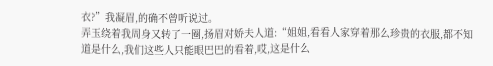衣?”我凝眉,的确不曾听说过。
弄玉绕着我周身又转了一圈,扬眉对娇夫人道:“姐姐,看看人家穿着那么珍贵的衣服,都不知道是什么,我们这些人只能眼巴巴的看着,哎,这是什么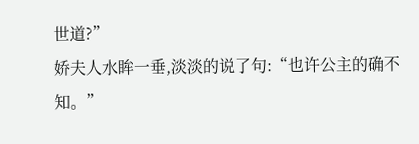世道?”
娇夫人水眸一垂,淡淡的说了句:“也许公主的确不知。”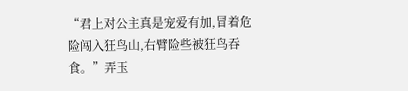“君上对公主真是宠爱有加,冒着危险闯入狂鸟山,右臂险些被狂鸟吞食。”弄玉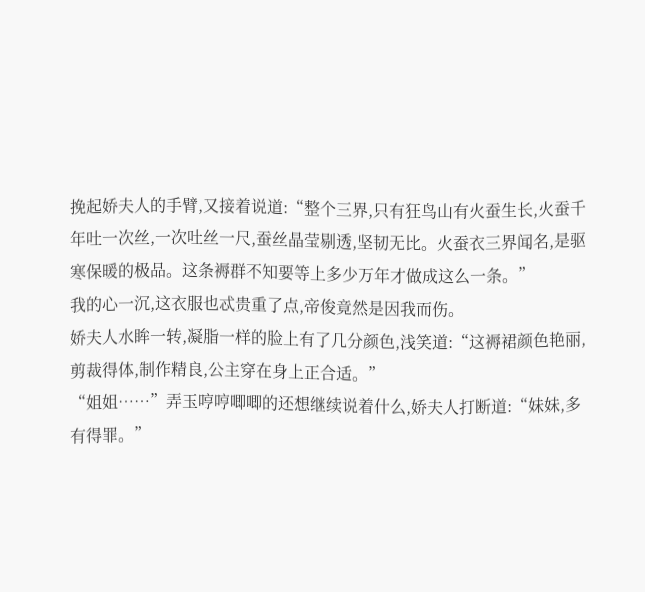挽起娇夫人的手臂,又接着说道:“整个三界,只有狂鸟山有火蚕生长,火蚕千年吐一次丝,一次吐丝一尺,蚕丝晶莹剔透,坚韧无比。火蚕衣三界闻名,是驱寒保暖的极品。这条褥群不知要等上多少万年才做成这么一条。”
我的心一沉,这衣服也忒贵重了点,帝俊竟然是因我而伤。
娇夫人水眸一转,凝脂一样的脸上有了几分颜色,浅笑道:“这褥裙颜色艳丽,剪裁得体,制作精良,公主穿在身上正合适。”
“姐姐……”弄玉哼哼唧唧的还想继续说着什么,娇夫人打断道:“妹妹,多有得罪。”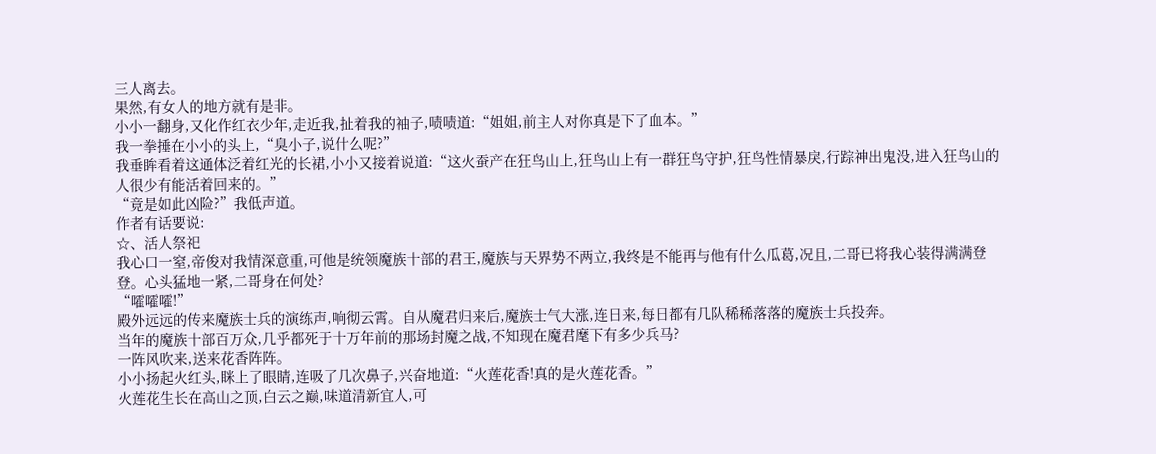三人离去。
果然,有女人的地方就有是非。
小小一翻身,又化作红衣少年,走近我,扯着我的袖子,啧啧道:“姐姐,前主人对你真是下了血本。”
我一拳捶在小小的头上,“臭小子,说什么呢?”
我垂眸看着这通体泛着红光的长裙,小小又接着说道:“这火蚕产在狂鸟山上,狂鸟山上有一群狂鸟守护,狂鸟性情暴戾,行踪神出鬼没,进入狂鸟山的人很少有能活着回来的。”
“竟是如此凶险?”我低声道。
作者有话要说:
☆、活人祭祀
我心口一窒,帝俊对我情深意重,可他是统领魔族十部的君王,魔族与天界势不两立,我终是不能再与他有什么瓜葛,况且,二哥已将我心装得满满登登。心头猛地一紧,二哥身在何处?
“嚯嚯嚯!”
殿外远远的传来魔族士兵的演练声,响彻云霄。自从魔君归来后,魔族士气大涨,连日来,每日都有几队稀稀落落的魔族士兵投奔。
当年的魔族十部百万众,几乎都死于十万年前的那场封魔之战,不知现在魔君麾下有多少兵马?
一阵风吹来,送来花香阵阵。
小小扬起火红头,眯上了眼睛,连吸了几次鼻子,兴奋地道:“火莲花香!真的是火莲花香。”
火莲花生长在高山之顶,白云之巅,味道清新宜人,可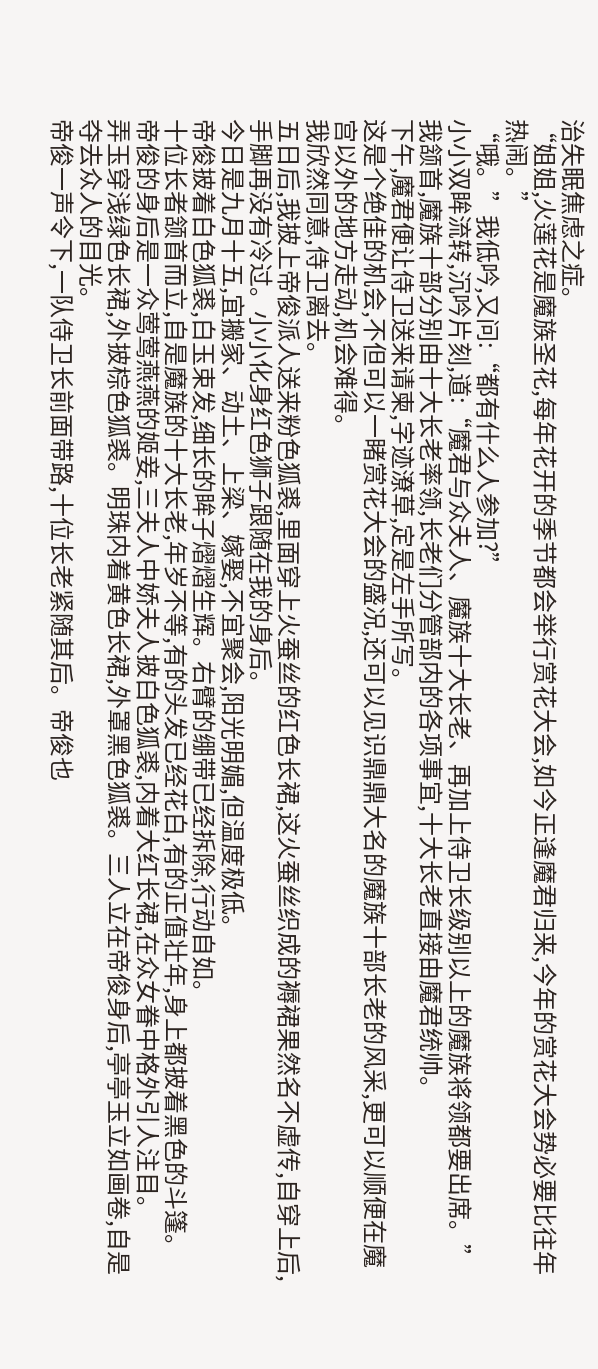治失眠焦虑之症。
“姐姐,火莲花是魔族圣花,每年花开的季节都会举行赏花大会,如今正逢魔君归来,今年的赏花大会势必要比往年热闹。”
“哦。”我低吟,又问:“都有什么人参加?”
小小双眸流转,沉吟片刻,道:“魔君与众夫人、魔族十大长老、再加上侍卫长级别以上的魔族将领都要出席。”
我颔首,魔族十部分别由十大长老率领,长老们分管部内的各项事宜,十大长老直接由魔君统帅。
下午,魔君便让侍卫送来请柬,字迹潦草,定是左手所写。
这是个绝佳的机会,不但可以一睹赏花大会的盛况,还可以见识鼎鼎大名的魔族十部长老的风采,更可以顺便在魔宫以外的地方走动,机会难得。
我欣然同意,侍卫离去。
五日后,我披上帝俊派人送来粉色狐裘,里面穿上火蚕丝的红色长裙,这火蚕丝织成的褥裙果然名不虚传,自穿上后,手脚再没有冷过。小小化身红色狮子跟随在我的身后。
今日是九月十五,宜搬家、动土、上梁、嫁娶,不宜聚会,阳光明媚,但温度极低。
帝俊披着白色狐裘,白玉束发,细长的眸子熠熠生辉。右臂的绷带已经拆除,行动自如。
十位长者颔首而立,自是魔族的十大长老,年岁不等,有的头发已经花白,有的正值壮年,身上都披着黑色的斗篷。
帝俊的身后是一众莺莺燕燕的姬妾,三夫人中娇夫人披白色狐裘,内着大红长裙,在众女眷中格外引人注目。
弄玉穿浅绿色长裙,外披棕色狐裘。明珠内着黄色长裙,外罩黑色狐裘。三人立在帝俊身后,亭亭玉立如画卷,自是夺去众人的目光。
帝俊一声令下,一队侍卫长前面带路,十位长老紧随其后。帝俊也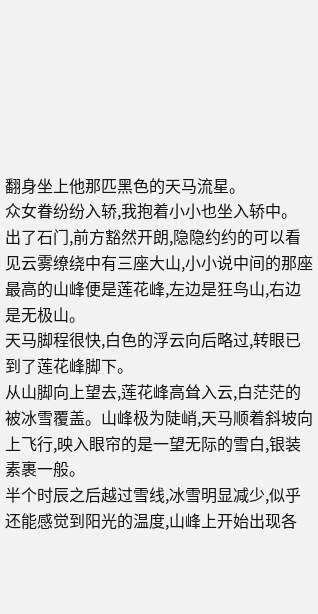翻身坐上他那匹黑色的天马流星。
众女眷纷纷入轿,我抱着小小也坐入轿中。
出了石门,前方豁然开朗,隐隐约约的可以看见云雾缭绕中有三座大山,小小说中间的那座最高的山峰便是莲花峰,左边是狂鸟山,右边是无极山。
天马脚程很快,白色的浮云向后略过,转眼已到了莲花峰脚下。
从山脚向上望去,莲花峰高耸入云,白茫茫的被冰雪覆盖。山峰极为陡峭,天马顺着斜坡向上飞行,映入眼帘的是一望无际的雪白,银装素裹一般。
半个时辰之后越过雪线,冰雪明显减少,似乎还能感觉到阳光的温度,山峰上开始出现各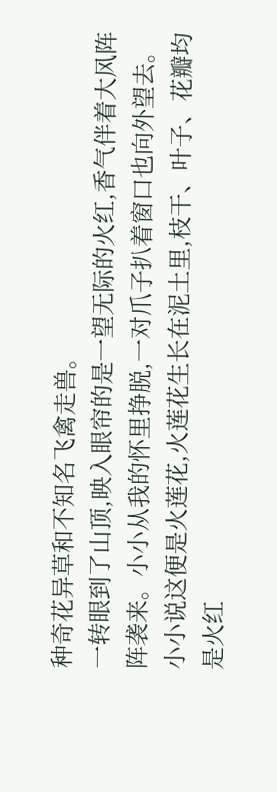种奇花异草和不知名飞禽走兽。
一转眼到了山顶,映入眼帘的是一望无际的火红,香气伴着大风阵阵袭来。小小从我的怀里挣脱,一对爪子扒着窗口也向外望去。
小小说这便是火莲花,火莲花生长在泥土里,枝干、叶子、花瓣均是火红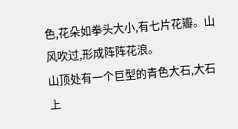色,花朵如拳头大小,有七片花瓣。山风吹过,形成阵阵花浪。
山顶处有一个巨型的青色大石,大石上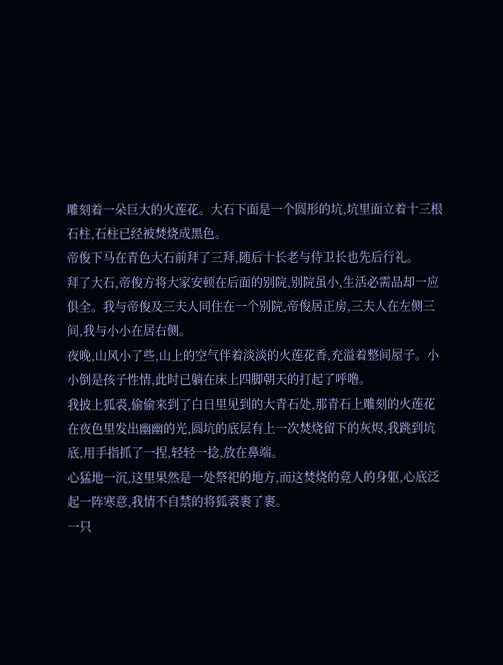雕刻着一朵巨大的火莲花。大石下面是一个圆形的坑,坑里面立着十三根石柱,石柱已经被焚烧成黑色。
帝俊下马在青色大石前拜了三拜,随后十长老与侍卫长也先后行礼。
拜了大石,帝俊方将大家安顿在后面的别院,别院虽小,生活必需品却一应俱全。我与帝俊及三夫人同住在一个别院,帝俊居正房,三夫人在左侧三间,我与小小在居右侧。
夜晚,山风小了些,山上的空气伴着淡淡的火莲花香,充溢着整间屋子。小小倒是孩子性情,此时已躺在床上四脚朝天的打起了呼噜。
我披上狐裘,偷偷来到了白日里见到的大青石处,那青石上雕刻的火莲花在夜色里发出幽幽的光,圆坑的底层有上一次焚烧留下的灰烬,我跳到坑底,用手指抓了一捏,轻轻一捻,放在鼻端。
心猛地一沉,这里果然是一处祭祀的地方,而这焚烧的竟人的身躯,心底泛起一阵寒意,我情不自禁的将狐裘裹了裹。
一只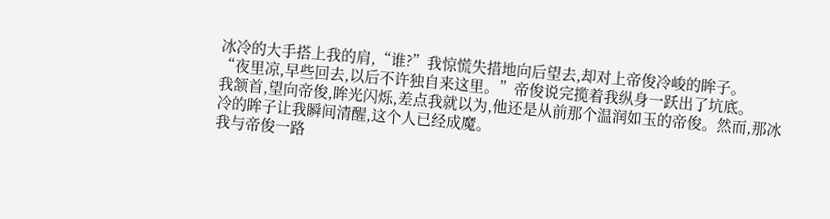冰冷的大手搭上我的肩,“谁?”我惊慌失措地向后望去,却对上帝俊冷峻的眸子。
“夜里凉,早些回去,以后不许独自来这里。”帝俊说完揽着我纵身一跃出了坑底。
我颔首,望向帝俊,眸光闪烁,差点我就以为,他还是从前那个温润如玉的帝俊。然而,那冰冷的眸子让我瞬间清醒,这个人已经成魔。
我与帝俊一路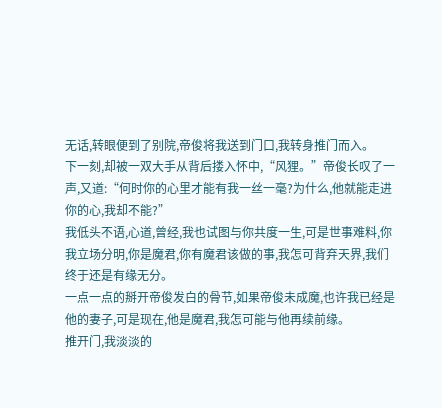无话,转眼便到了别院,帝俊将我送到门口,我转身推门而入。
下一刻,却被一双大手从背后搂入怀中,“风狸。”帝俊长叹了一声,又道:“何时你的心里才能有我一丝一毫?为什么,他就能走进你的心,我却不能?”
我低头不语,心道,曾经,我也试图与你共度一生,可是世事难料,你我立场分明,你是魔君,你有魔君该做的事,我怎可背弃天界,我们终于还是有缘无分。
一点一点的掰开帝俊发白的骨节,如果帝俊未成魔,也许我已经是他的妻子,可是现在,他是魔君,我怎可能与他再续前缘。
推开门,我淡淡的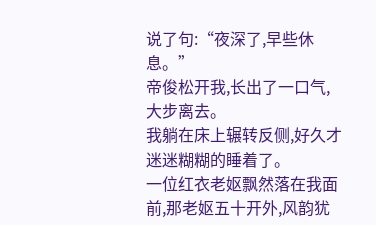说了句:“夜深了,早些休息。”
帝俊松开我,长出了一口气,大步离去。
我躺在床上辗转反侧,好久才迷迷糊糊的睡着了。
一位红衣老妪飘然落在我面前,那老妪五十开外,风韵犹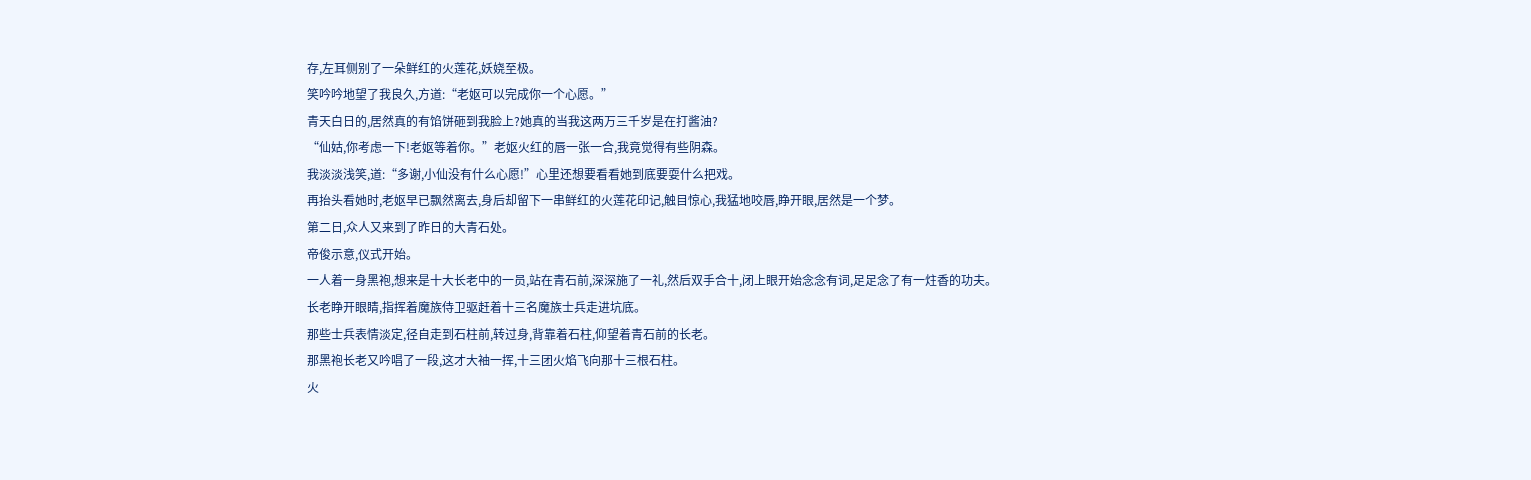存,左耳侧别了一朵鲜红的火莲花,妖娆至极。
笑吟吟地望了我良久,方道:“老妪可以完成你一个心愿。”
青天白日的,居然真的有馅饼砸到我脸上?她真的当我这两万三千岁是在打酱油?
“仙姑,你考虑一下!老妪等着你。”老妪火红的唇一张一合,我竟觉得有些阴森。
我淡淡浅笑,道:“多谢,小仙没有什么心愿!”心里还想要看看她到底要耍什么把戏。
再抬头看她时,老妪早已飘然离去,身后却留下一串鲜红的火莲花印记,触目惊心,我猛地咬唇,睁开眼,居然是一个梦。
第二日,众人又来到了昨日的大青石处。
帝俊示意,仪式开始。
一人着一身黑袍,想来是十大长老中的一员,站在青石前,深深施了一礼,然后双手合十,闭上眼开始念念有词,足足念了有一炷香的功夫。
长老睁开眼睛,指挥着魔族侍卫驱赶着十三名魔族士兵走进坑底。
那些士兵表情淡定,径自走到石柱前,转过身,背靠着石柱,仰望着青石前的长老。
那黑袍长老又吟唱了一段,这才大袖一挥,十三团火焰飞向那十三根石柱。
火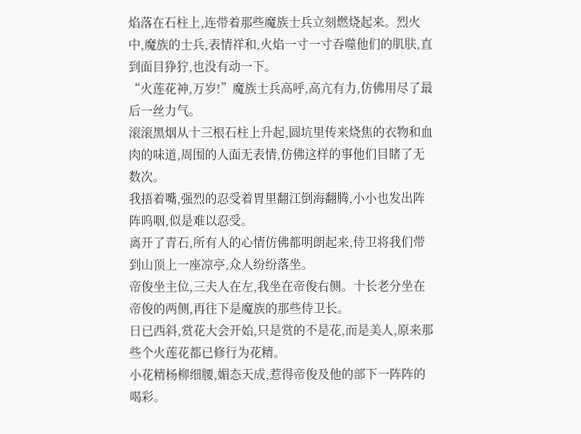焰落在石柱上,连带着那些魔族士兵立刻燃烧起来。烈火中,魔族的士兵,表情祥和,火焰一寸一寸吞噬他们的肌肤,直到面目狰狞,也没有动一下。
“火莲花神,万岁!”魔族士兵高呼,高亢有力,仿佛用尽了最后一丝力气。
滚滚黑烟从十三根石柱上升起,圆坑里传来烧焦的衣物和血肉的味道,周围的人面无表情,仿佛这样的事他们目睹了无数次。
我捂着嘴,强烈的忍受着胃里翻江倒海翻腾,小小也发出阵阵呜咽,似是难以忍受。
离开了青石,所有人的心情仿佛都明朗起来,侍卫将我们带到山顶上一座凉亭,众人纷纷落坐。
帝俊坐主位,三夫人在左,我坐在帝俊右侧。十长老分坐在帝俊的两侧,再往下是魔族的那些侍卫长。
日已西斜,赏花大会开始,只是赏的不是花,而是美人,原来那些个火莲花都已修行为花精。
小花精杨柳细腰,媚态天成,惹得帝俊及他的部下一阵阵的喝彩。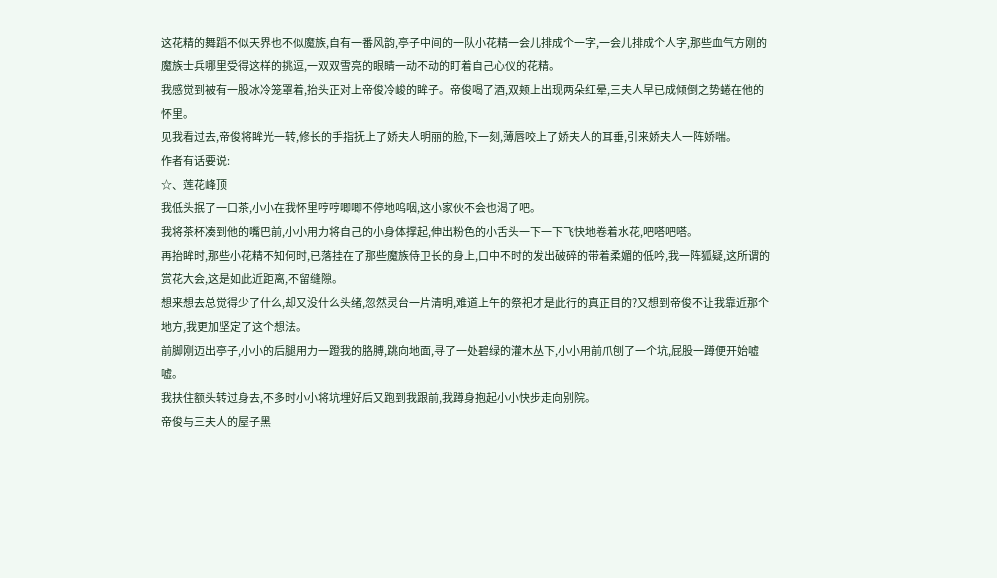这花精的舞蹈不似天界也不似魔族,自有一番风韵,亭子中间的一队小花精一会儿排成个一字,一会儿排成个人字,那些血气方刚的魔族士兵哪里受得这样的挑逗,一双双雪亮的眼睛一动不动的盯着自己心仪的花精。
我感觉到被有一股冰冷笼罩着,抬头正对上帝俊冷峻的眸子。帝俊喝了酒,双颊上出现两朵红晕,三夫人早已成倾倒之势蜷在他的怀里。
见我看过去,帝俊将眸光一转,修长的手指抚上了娇夫人明丽的脸,下一刻,薄唇咬上了娇夫人的耳垂,引来娇夫人一阵娇喘。
作者有话要说:
☆、莲花峰顶
我低头抿了一口茶,小小在我怀里哼哼唧唧不停地呜咽,这小家伙不会也渴了吧。
我将茶杯凑到他的嘴巴前,小小用力将自己的小身体撑起,伸出粉色的小舌头一下一下飞快地卷着水花,吧嗒吧嗒。
再抬眸时,那些小花精不知何时,已落挂在了那些魔族侍卫长的身上,口中不时的发出破碎的带着柔媚的低吟,我一阵狐疑,这所谓的赏花大会,这是如此近距离,不留缝隙。
想来想去总觉得少了什么,却又没什么头绪,忽然灵台一片清明,难道上午的祭祀才是此行的真正目的?又想到帝俊不让我靠近那个地方,我更加坚定了这个想法。
前脚刚迈出亭子,小小的后腿用力一蹬我的胳膊,跳向地面,寻了一处碧绿的灌木丛下,小小用前爪刨了一个坑,屁股一蹲便开始嘘嘘。
我扶住额头转过身去,不多时小小将坑埋好后又跑到我跟前,我蹲身抱起小小快步走向别院。
帝俊与三夫人的屋子黑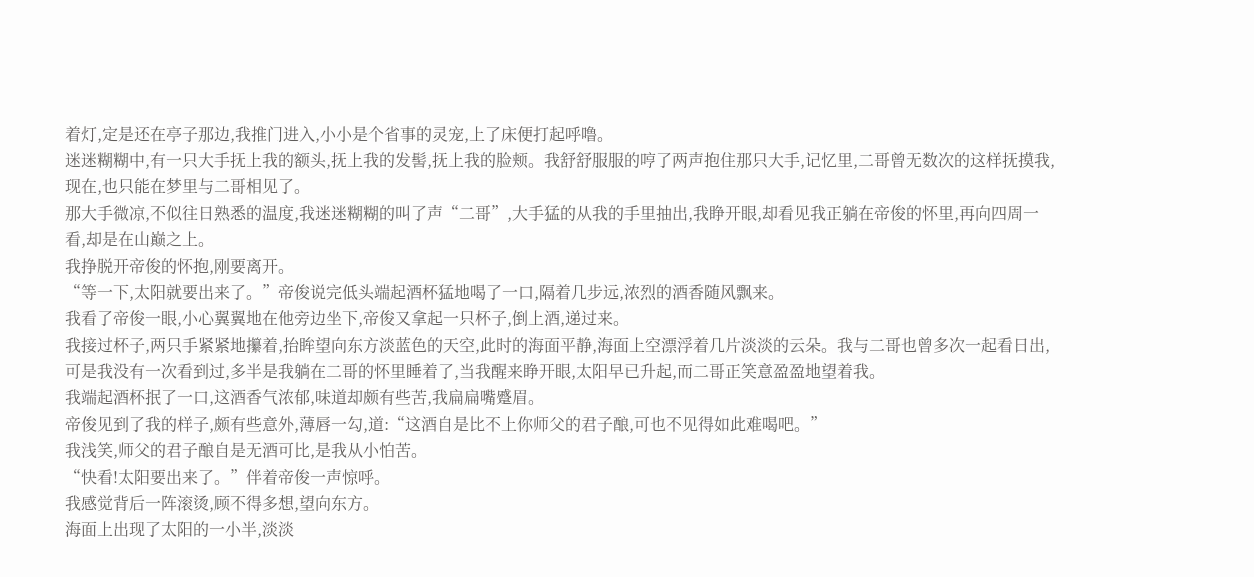着灯,定是还在亭子那边,我推门进入,小小是个省事的灵宠,上了床便打起呼噜。
迷迷糊糊中,有一只大手抚上我的额头,抚上我的发髻,抚上我的脸颊。我舒舒服服的哼了两声抱住那只大手,记忆里,二哥曾无数次的这样抚摸我,现在,也只能在梦里与二哥相见了。
那大手微凉,不似往日熟悉的温度,我迷迷糊糊的叫了声“二哥”,大手猛的从我的手里抽出,我睁开眼,却看见我正躺在帝俊的怀里,再向四周一看,却是在山巅之上。
我挣脱开帝俊的怀抱,刚要离开。
“等一下,太阳就要出来了。”帝俊说完低头端起酒杯猛地喝了一口,隔着几步远,浓烈的酒香随风飘来。
我看了帝俊一眼,小心翼翼地在他旁边坐下,帝俊又拿起一只杯子,倒上酒,递过来。
我接过杯子,两只手紧紧地攥着,抬眸望向东方淡蓝色的天空,此时的海面平静,海面上空漂浮着几片淡淡的云朵。我与二哥也曾多次一起看日出,可是我没有一次看到过,多半是我躺在二哥的怀里睡着了,当我醒来睁开眼,太阳早已升起,而二哥正笑意盈盈地望着我。
我端起酒杯抿了一口,这酒香气浓郁,味道却颇有些苦,我扁扁嘴蹙眉。
帝俊见到了我的样子,颇有些意外,薄唇一勾,道:“这酒自是比不上你师父的君子酿,可也不见得如此难喝吧。”
我浅笑,师父的君子酿自是无酒可比,是我从小怕苦。
“快看!太阳要出来了。”伴着帝俊一声惊呼。
我感觉背后一阵滚烫,顾不得多想,望向东方。
海面上出现了太阳的一小半,淡淡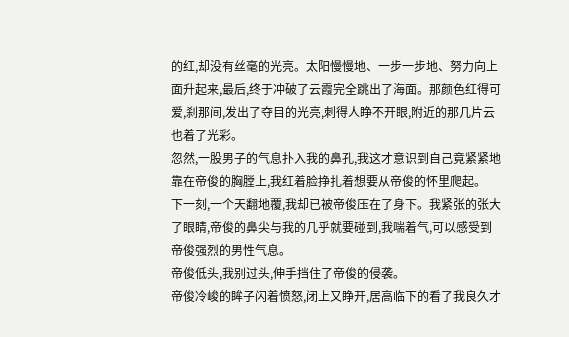的红,却没有丝毫的光亮。太阳慢慢地、一步一步地、努力向上面升起来,最后,终于冲破了云霞完全跳出了海面。那颜色红得可爱,刹那间,发出了夺目的光亮,刺得人睁不开眼,附近的那几片云也着了光彩。
忽然,一股男子的气息扑入我的鼻孔,我这才意识到自己竟紧紧地靠在帝俊的胸膛上,我红着脸挣扎着想要从帝俊的怀里爬起。
下一刻,一个天翻地覆,我却已被帝俊压在了身下。我紧张的张大了眼睛,帝俊的鼻尖与我的几乎就要碰到,我喘着气,可以感受到帝俊强烈的男性气息。
帝俊低头,我别过头,伸手挡住了帝俊的侵袭。
帝俊冷峻的眸子闪着愤怒,闭上又睁开,居高临下的看了我良久才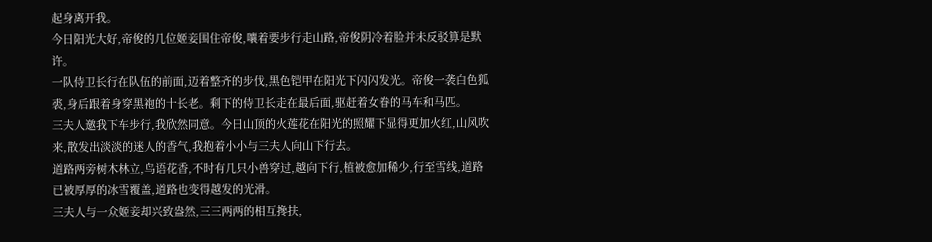起身离开我。
今日阳光大好,帝俊的几位姬妾围住帝俊,嚷着要步行走山路,帝俊阴冷着脸并未反驳算是默许。
一队侍卫长行在队伍的前面,迈着整齐的步伐,黑色铠甲在阳光下闪闪发光。帝俊一袭白色狐裘,身后跟着身穿黑袍的十长老。剩下的侍卫长走在最后面,驱赶着女眷的马车和马匹。
三夫人邀我下车步行,我欣然同意。今日山顶的火莲花在阳光的照耀下显得更加火红,山风吹来,散发出淡淡的迷人的香气,我抱着小小与三夫人向山下行去。
道路两旁树木林立,鸟语花香,不时有几只小兽穿过,越向下行,植被愈加稀少,行至雪线,道路已被厚厚的冰雪覆盖,道路也变得越发的光滑。
三夫人与一众姬妾却兴致盎然,三三两两的相互搀扶,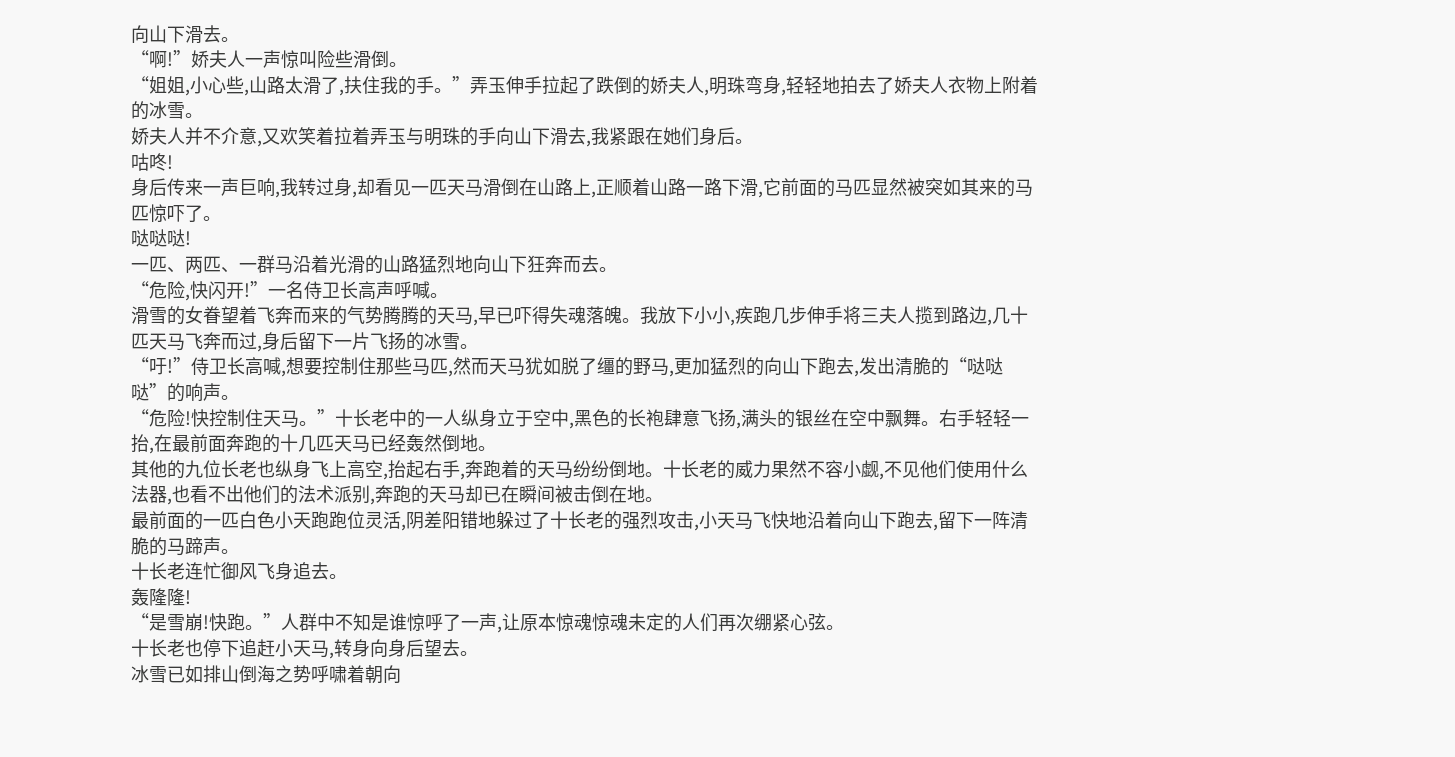向山下滑去。
“啊!”娇夫人一声惊叫险些滑倒。
“姐姐,小心些,山路太滑了,扶住我的手。”弄玉伸手拉起了跌倒的娇夫人,明珠弯身,轻轻地拍去了娇夫人衣物上附着的冰雪。
娇夫人并不介意,又欢笑着拉着弄玉与明珠的手向山下滑去,我紧跟在她们身后。
咕咚!
身后传来一声巨响,我转过身,却看见一匹天马滑倒在山路上,正顺着山路一路下滑,它前面的马匹显然被突如其来的马匹惊吓了。
哒哒哒!
一匹、两匹、一群马沿着光滑的山路猛烈地向山下狂奔而去。
“危险,快闪开!”一名侍卫长高声呼喊。
滑雪的女眷望着飞奔而来的气势腾腾的天马,早已吓得失魂落魄。我放下小小,疾跑几步伸手将三夫人揽到路边,几十匹天马飞奔而过,身后留下一片飞扬的冰雪。
“吁!”侍卫长高喊,想要控制住那些马匹,然而天马犹如脱了缰的野马,更加猛烈的向山下跑去,发出清脆的“哒哒哒”的响声。
“危险!快控制住天马。”十长老中的一人纵身立于空中,黑色的长袍肆意飞扬,满头的银丝在空中飘舞。右手轻轻一抬,在最前面奔跑的十几匹天马已经轰然倒地。
其他的九位长老也纵身飞上高空,抬起右手,奔跑着的天马纷纷倒地。十长老的威力果然不容小觑,不见他们使用什么法器,也看不出他们的法术派别,奔跑的天马却已在瞬间被击倒在地。
最前面的一匹白色小天跑跑位灵活,阴差阳错地躲过了十长老的强烈攻击,小天马飞快地沿着向山下跑去,留下一阵清脆的马蹄声。
十长老连忙御风飞身追去。
轰隆隆!
“是雪崩!快跑。”人群中不知是谁惊呼了一声,让原本惊魂惊魂未定的人们再次绷紧心弦。
十长老也停下追赶小天马,转身向身后望去。
冰雪已如排山倒海之势呼啸着朝向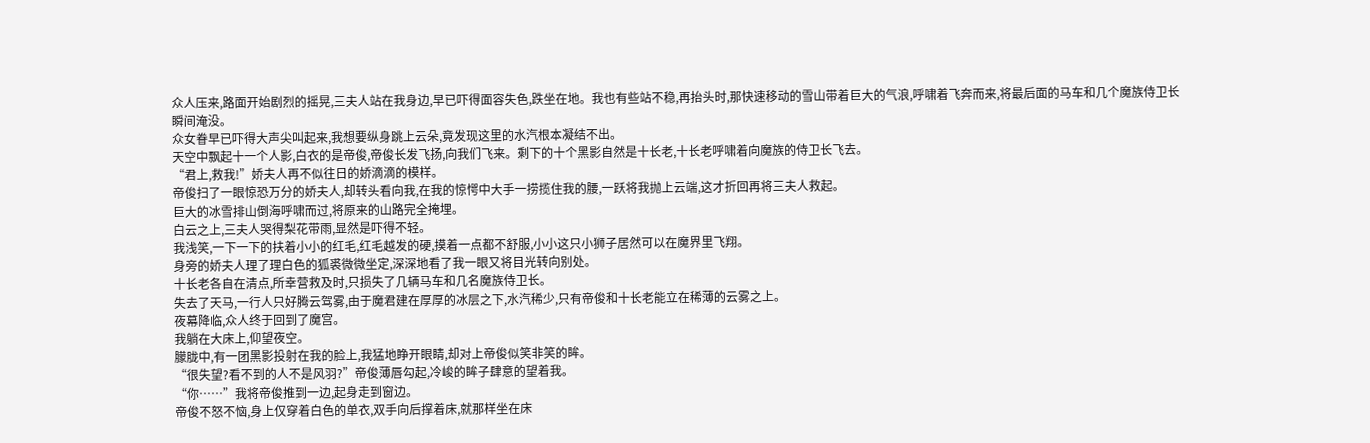众人压来,路面开始剧烈的摇晃,三夫人站在我身边,早已吓得面容失色,跌坐在地。我也有些站不稳,再抬头时,那快速移动的雪山带着巨大的气浪,呼啸着飞奔而来,将最后面的马车和几个魔族侍卫长瞬间淹没。
众女眷早已吓得大声尖叫起来,我想要纵身跳上云朵,竟发现这里的水汽根本凝结不出。
天空中飘起十一个人影,白衣的是帝俊,帝俊长发飞扬,向我们飞来。剩下的十个黑影自然是十长老,十长老呼啸着向魔族的侍卫长飞去。
“君上,救我!”娇夫人再不似往日的娇滴滴的模样。
帝俊扫了一眼惊恐万分的娇夫人,却转头看向我,在我的惊愕中大手一捞揽住我的腰,一跃将我抛上云端,这才折回再将三夫人救起。
巨大的冰雪排山倒海呼啸而过,将原来的山路完全掩埋。
白云之上,三夫人哭得梨花带雨,显然是吓得不轻。
我浅笑,一下一下的扶着小小的红毛,红毛越发的硬,摸着一点都不舒服,小小这只小狮子居然可以在魔界里飞翔。
身旁的娇夫人理了理白色的狐裘微微坐定,深深地看了我一眼又将目光转向别处。
十长老各自在清点,所幸营救及时,只损失了几辆马车和几名魔族侍卫长。
失去了天马,一行人只好腾云驾雾,由于魔君建在厚厚的冰层之下,水汽稀少,只有帝俊和十长老能立在稀薄的云雾之上。
夜幕降临,众人终于回到了魔宫。
我躺在大床上,仰望夜空。
朦胧中,有一团黑影投射在我的脸上,我猛地睁开眼睛,却对上帝俊似笑非笑的眸。
“很失望?看不到的人不是风羽?”帝俊薄唇勾起,冷峻的眸子肆意的望着我。
“你……”我将帝俊推到一边,起身走到窗边。
帝俊不怒不恼,身上仅穿着白色的单衣,双手向后撑着床,就那样坐在床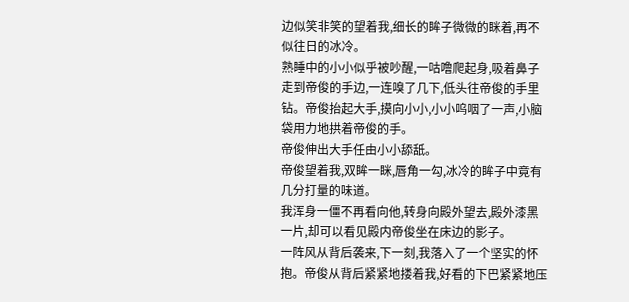边似笑非笑的望着我,细长的眸子微微的眯着,再不似往日的冰冷。
熟睡中的小小似乎被吵醒,一咕噜爬起身,吸着鼻子走到帝俊的手边,一连嗅了几下,低头往帝俊的手里钻。帝俊抬起大手,摸向小小,小小呜咽了一声,小脑袋用力地拱着帝俊的手。
帝俊伸出大手任由小小舔舐。
帝俊望着我,双眸一眯,唇角一勾,冰冷的眸子中竟有几分打量的味道。
我浑身一僵不再看向他,转身向殿外望去,殿外漆黑一片,却可以看见殿内帝俊坐在床边的影子。
一阵风从背后袭来,下一刻,我落入了一个坚实的怀抱。帝俊从背后紧紧地搂着我,好看的下巴紧紧地压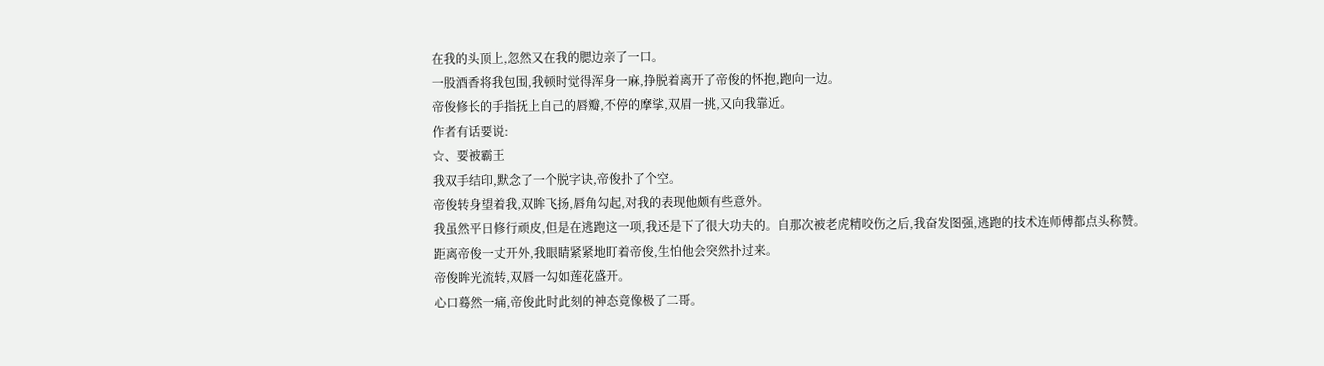在我的头顶上,忽然又在我的腮边亲了一口。
一股酒香将我包围,我顿时觉得浑身一麻,挣脱着离开了帝俊的怀抱,跑向一边。
帝俊修长的手指抚上自己的唇瓣,不停的摩挲,双眉一挑,又向我靠近。
作者有话要说:
☆、要被霸王
我双手结印,默念了一个脱字诀,帝俊扑了个空。
帝俊转身望着我,双眸飞扬,唇角勾起,对我的表现他颇有些意外。
我虽然平日修行顽皮,但是在逃跑这一项,我还是下了很大功夫的。自那次被老虎精咬伤之后,我奋发图强,逃跑的技术连师傅都点头称赞。
距离帝俊一丈开外,我眼睛紧紧地盯着帝俊,生怕他会突然扑过来。
帝俊眸光流转,双唇一勾如莲花盛开。
心口蓦然一痛,帝俊此时此刻的神态竟像极了二哥。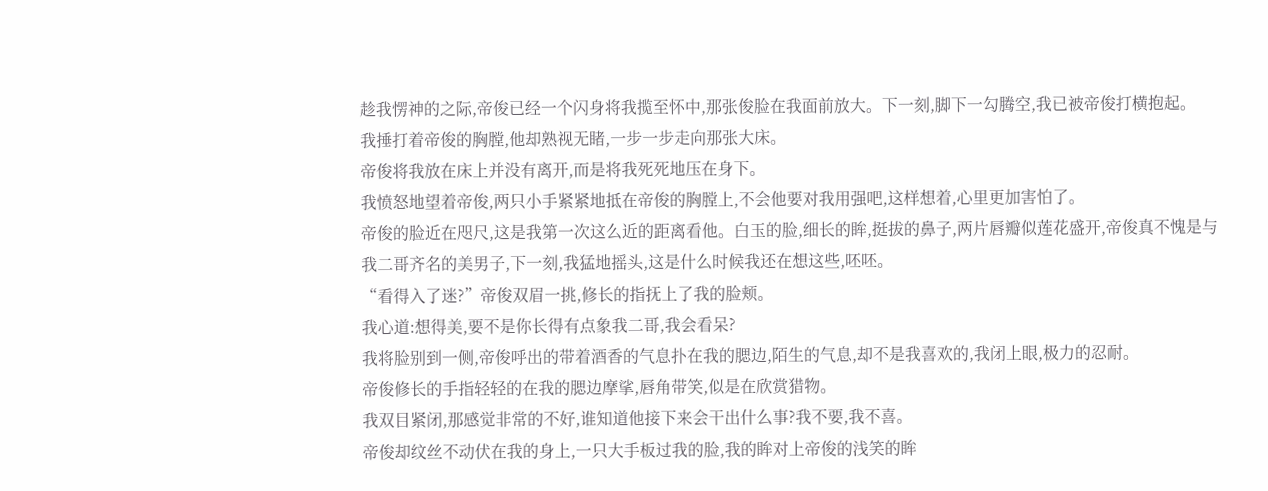趁我愣神的之际,帝俊已经一个闪身将我揽至怀中,那张俊脸在我面前放大。下一刻,脚下一勾腾空,我已被帝俊打横抱起。
我捶打着帝俊的胸膛,他却熟视无睹,一步一步走向那张大床。
帝俊将我放在床上并没有离开,而是将我死死地压在身下。
我愤怒地望着帝俊,两只小手紧紧地抵在帝俊的胸膛上,不会他要对我用强吧,这样想着,心里更加害怕了。
帝俊的脸近在咫尺,这是我第一次这么近的距离看他。白玉的脸,细长的眸,挺拔的鼻子,两片唇瓣似莲花盛开,帝俊真不愧是与我二哥齐名的美男子,下一刻,我猛地摇头,这是什么时候我还在想这些,呸呸。
“看得入了迷?”帝俊双眉一挑,修长的指抚上了我的脸颊。
我心道:想得美,要不是你长得有点象我二哥,我会看呆?
我将脸别到一侧,帝俊呼出的带着酒香的气息扑在我的腮边,陌生的气息,却不是我喜欢的,我闭上眼,极力的忍耐。
帝俊修长的手指轻轻的在我的腮边摩挲,唇角带笑,似是在欣赏猎物。
我双目紧闭,那感觉非常的不好,谁知道他接下来会干出什么事?我不要,我不喜。
帝俊却纹丝不动伏在我的身上,一只大手板过我的脸,我的眸对上帝俊的浅笑的眸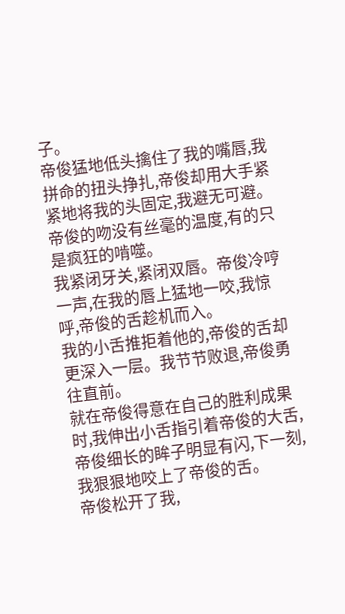子。
帝俊猛地低头擒住了我的嘴唇,我拼命的扭头挣扎,帝俊却用大手紧紧地将我的头固定,我避无可避。
帝俊的吻没有丝毫的温度,有的只是疯狂的啃噬。
我紧闭牙关,紧闭双唇。帝俊冷哼一声,在我的唇上猛地一咬,我惊呼,帝俊的舌趁机而入。
我的小舌推拒着他的,帝俊的舌却更深入一层。我节节败退,帝俊勇往直前。
就在帝俊得意在自己的胜利成果时,我伸出小舌指引着帝俊的大舌,帝俊细长的眸子明显有闪,下一刻,我狠狠地咬上了帝俊的舌。
帝俊松开了我,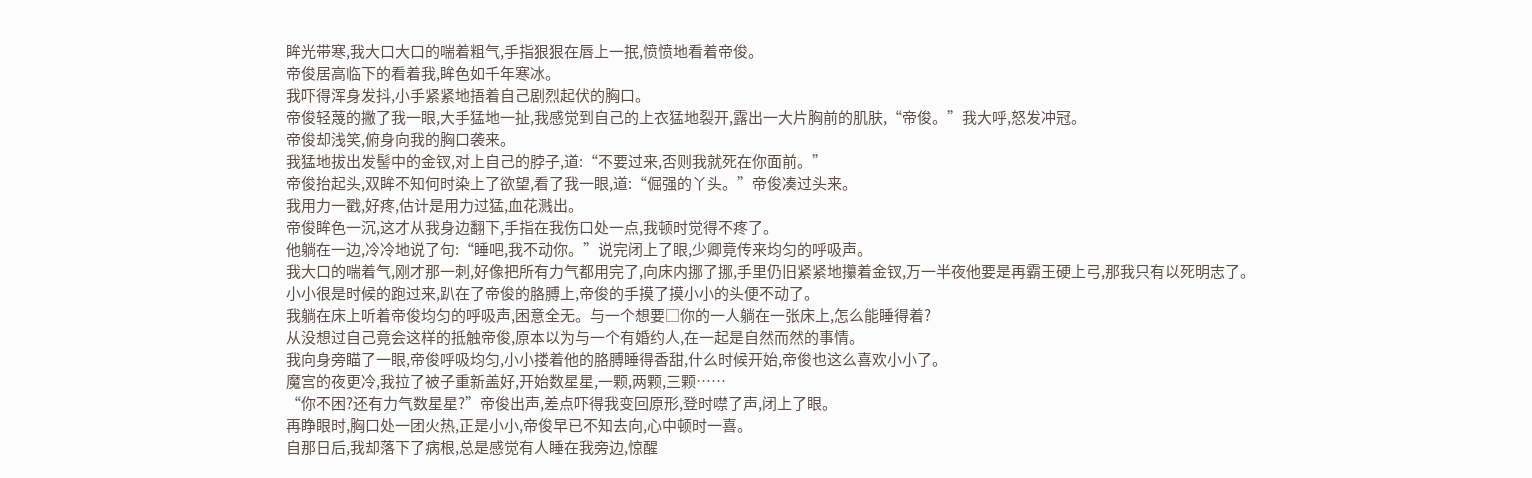眸光带寒,我大口大口的喘着粗气,手指狠狠在唇上一抿,愤愤地看着帝俊。
帝俊居高临下的看着我,眸色如千年寒冰。
我吓得浑身发抖,小手紧紧地捂着自己剧烈起伏的胸口。
帝俊轻蔑的撇了我一眼,大手猛地一扯,我感觉到自己的上衣猛地裂开,露出一大片胸前的肌肤,“帝俊。”我大呼,怒发冲冠。
帝俊却浅笑,俯身向我的胸口袭来。
我猛地拔出发髻中的金钗,对上自己的脖子,道:“不要过来,否则我就死在你面前。”
帝俊抬起头,双眸不知何时染上了欲望,看了我一眼,道:“倔强的丫头。”帝俊凑过头来。
我用力一戳,好疼,估计是用力过猛,血花溅出。
帝俊眸色一沉,这才从我身边翻下,手指在我伤口处一点,我顿时觉得不疼了。
他躺在一边,冷冷地说了句:“睡吧,我不动你。”说完闭上了眼,少卿竟传来均匀的呼吸声。
我大口的喘着气,刚才那一刺,好像把所有力气都用完了,向床内挪了挪,手里仍旧紧紧地攥着金钗,万一半夜他要是再霸王硬上弓,那我只有以死明志了。
小小很是时候的跑过来,趴在了帝俊的胳膊上,帝俊的手摸了摸小小的头便不动了。
我躺在床上听着帝俊均匀的呼吸声,困意全无。与一个想要□你的一人躺在一张床上,怎么能睡得着?
从没想过自己竟会这样的抵触帝俊,原本以为与一个有婚约人,在一起是自然而然的事情。
我向身旁瞄了一眼,帝俊呼吸均匀,小小搂着他的胳膊睡得香甜,什么时候开始,帝俊也这么喜欢小小了。
魔宫的夜更冷,我拉了被子重新盖好,开始数星星,一颗,两颗,三颗……
“你不困?还有力气数星星?”帝俊出声,差点吓得我变回原形,登时噤了声,闭上了眼。
再睁眼时,胸口处一团火热,正是小小,帝俊早已不知去向,心中顿时一喜。
自那日后,我却落下了病根,总是感觉有人睡在我旁边,惊醒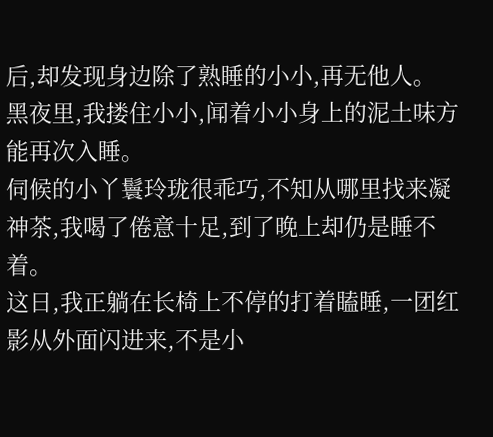后,却发现身边除了熟睡的小小,再无他人。
黑夜里,我搂住小小,闻着小小身上的泥土味方能再次入睡。
伺候的小丫鬟玲珑很乖巧,不知从哪里找来凝神茶,我喝了倦意十足,到了晚上却仍是睡不着。
这日,我正躺在长椅上不停的打着瞌睡,一团红影从外面闪进来,不是小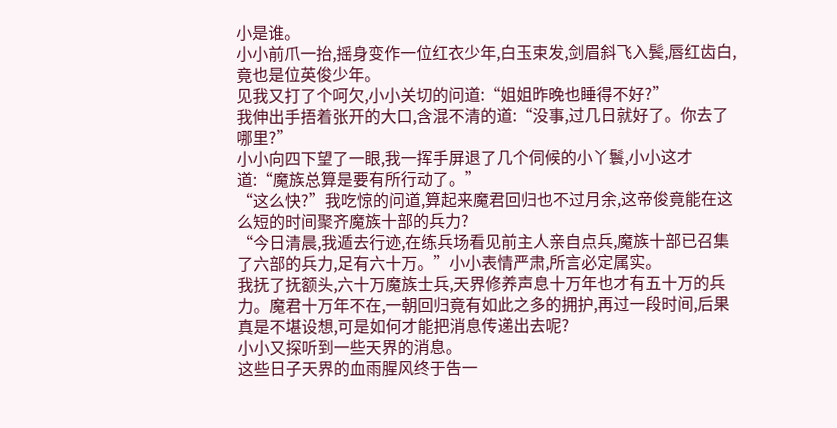小是谁。
小小前爪一抬,摇身变作一位红衣少年,白玉束发,剑眉斜飞入鬓,唇红齿白,竟也是位英俊少年。
见我又打了个呵欠,小小关切的问道:“姐姐昨晚也睡得不好?”
我伸出手捂着张开的大口,含混不清的道:“没事,过几日就好了。你去了哪里?”
小小向四下望了一眼,我一挥手屏退了几个伺候的小丫鬟,小小这才道:“魔族总算是要有所行动了。”
“这么快?”我吃惊的问道,算起来魔君回归也不过月余,这帝俊竟能在这么短的时间聚齐魔族十部的兵力?
“今日清晨,我遁去行迹,在练兵场看见前主人亲自点兵,魔族十部已召集了六部的兵力,足有六十万。”小小表情严肃,所言必定属实。
我抚了抚额头,六十万魔族士兵,天界修养声息十万年也才有五十万的兵力。魔君十万年不在,一朝回归竟有如此之多的拥护,再过一段时间,后果真是不堪设想,可是如何才能把消息传递出去呢?
小小又探听到一些天界的消息。
这些日子天界的血雨腥风终于告一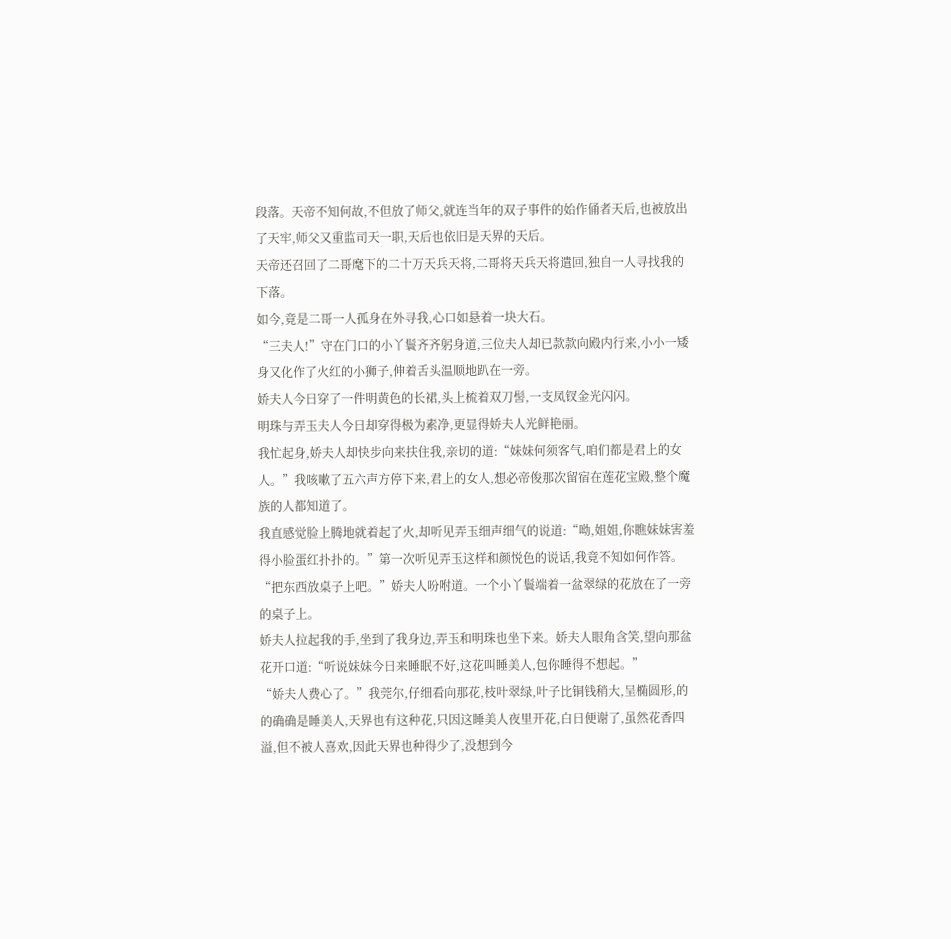段落。天帝不知何故,不但放了师父,就连当年的双子事件的始作俑者天后,也被放出了天牢,师父又重监司天一职,天后也依旧是天界的天后。
天帝还召回了二哥麾下的二十万天兵天将,二哥将天兵天将遣回,独自一人寻找我的下落。
如今,竟是二哥一人孤身在外寻我,心口如悬着一块大石。
“三夫人!”守在门口的小丫鬟齐齐躬身道,三位夫人却已款款向殿内行来,小小一矮身又化作了火红的小狮子,伸着舌头温顺地趴在一旁。
娇夫人今日穿了一件明黄色的长裙,头上梳着双刀髻,一支凤钗金光闪闪。
明珠与弄玉夫人今日却穿得极为素净,更显得娇夫人光鲜艳丽。
我忙起身,娇夫人却快步向来扶住我,亲切的道:“妹妹何须客气,咱们都是君上的女人。”我咳嗽了五六声方停下来,君上的女人,想必帝俊那次留宿在莲花宝殿,整个魔族的人都知道了。
我直感觉脸上腾地就着起了火,却听见弄玉细声细气的说道:“呦,姐姐,你瞧妹妹害羞得小脸蛋红扑扑的。”第一次听见弄玉这样和颜悦色的说话,我竟不知如何作答。
“把东西放桌子上吧。”娇夫人吩咐道。一个小丫鬟端着一盆翠绿的花放在了一旁的桌子上。
娇夫人拉起我的手,坐到了我身边,弄玉和明珠也坐下来。娇夫人眼角含笑,望向那盆花开口道:“听说妹妹今日来睡眠不好,这花叫睡美人,包你睡得不想起。”
“娇夫人费心了。”我莞尔,仔细看向那花,枝叶翠绿,叶子比铜钱稍大,呈椭圆形,的的确确是睡美人,天界也有这种花,只因这睡美人夜里开花,白日便谢了,虽然花香四溢,但不被人喜欢,因此天界也种得少了,没想到今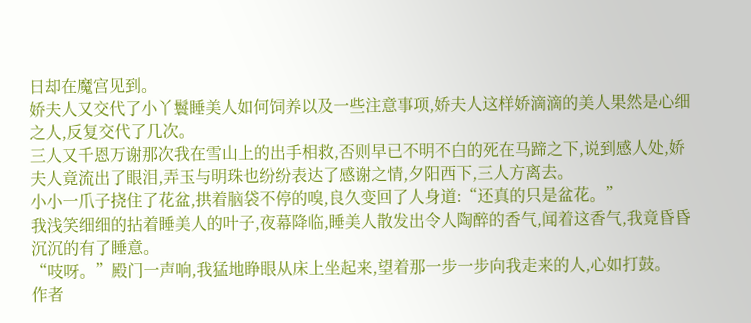日却在魔宫见到。
娇夫人又交代了小丫鬟睡美人如何饲养以及一些注意事项,娇夫人这样娇滴滴的美人果然是心细之人,反复交代了几次。
三人又千恩万谢那次我在雪山上的出手相救,否则早已不明不白的死在马蹄之下,说到感人处,娇夫人竟流出了眼泪,弄玉与明珠也纷纷表达了感谢之情,夕阳西下,三人方离去。
小小一爪子挠住了花盆,拱着脑袋不停的嗅,良久变回了人身道:“还真的只是盆花。”
我浅笑细细的拈着睡美人的叶子,夜幕降临,睡美人散发出令人陶醉的香气,闻着这香气,我竟昏昏沉沉的有了睡意。
“吱呀。”殿门一声响,我猛地睁眼从床上坐起来,望着那一步一步向我走来的人,心如打鼓。
作者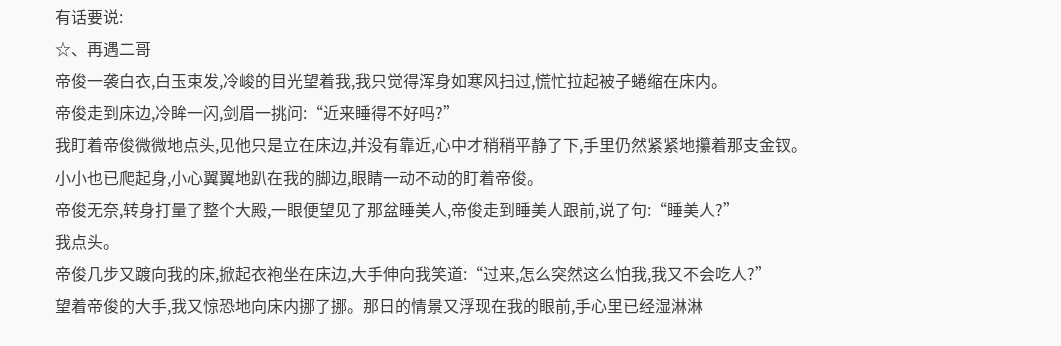有话要说:
☆、再遇二哥
帝俊一袭白衣,白玉束发,冷峻的目光望着我,我只觉得浑身如寒风扫过,慌忙拉起被子蜷缩在床内。
帝俊走到床边,冷眸一闪,剑眉一挑问:“近来睡得不好吗?”
我盯着帝俊微微地点头,见他只是立在床边,并没有靠近,心中才稍稍平静了下,手里仍然紧紧地攥着那支金钗。
小小也已爬起身,小心翼翼地趴在我的脚边,眼睛一动不动的盯着帝俊。
帝俊无奈,转身打量了整个大殿,一眼便望见了那盆睡美人,帝俊走到睡美人跟前,说了句:“睡美人?”
我点头。
帝俊几步又踱向我的床,掀起衣袍坐在床边,大手伸向我笑道:“过来,怎么突然这么怕我,我又不会吃人?”
望着帝俊的大手,我又惊恐地向床内挪了挪。那日的情景又浮现在我的眼前,手心里已经湿淋淋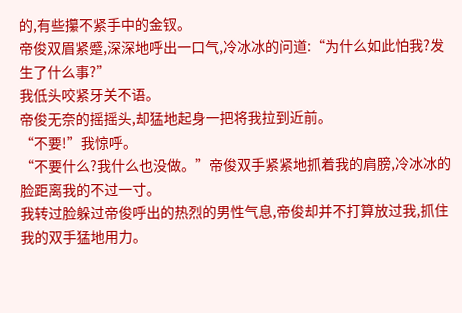的,有些攥不紧手中的金钗。
帝俊双眉紧蹙,深深地呼出一口气,冷冰冰的问道:“为什么如此怕我?发生了什么事?”
我低头咬紧牙关不语。
帝俊无奈的摇摇头,却猛地起身一把将我拉到近前。
“不要!”我惊呼。
“不要什么?我什么也没做。”帝俊双手紧紧地抓着我的肩膀,冷冰冰的脸距离我的不过一寸。
我转过脸躲过帝俊呼出的热烈的男性气息,帝俊却并不打算放过我,抓住我的双手猛地用力。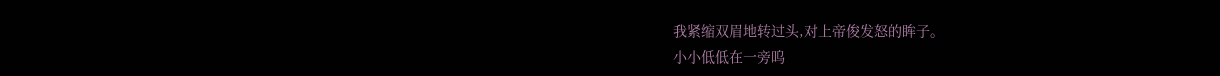我紧缩双眉地转过头,对上帝俊发怒的眸子。
小小低低在一旁呜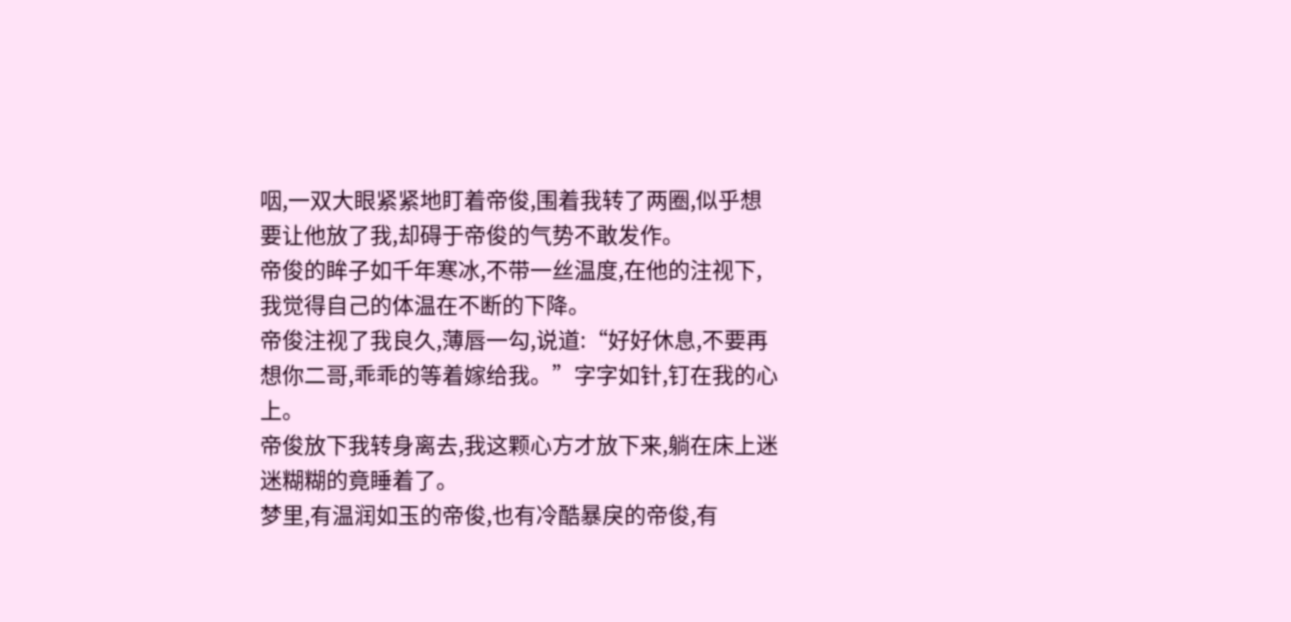咽,一双大眼紧紧地盯着帝俊,围着我转了两圈,似乎想要让他放了我,却碍于帝俊的气势不敢发作。
帝俊的眸子如千年寒冰,不带一丝温度,在他的注视下,我觉得自己的体温在不断的下降。
帝俊注视了我良久,薄唇一勾,说道:“好好休息,不要再想你二哥,乖乖的等着嫁给我。”字字如针,钉在我的心上。
帝俊放下我转身离去,我这颗心方才放下来,躺在床上迷迷糊糊的竟睡着了。
梦里,有温润如玉的帝俊,也有冷酷暴戾的帝俊,有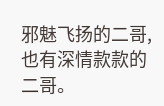邪魅飞扬的二哥,也有深情款款的二哥。